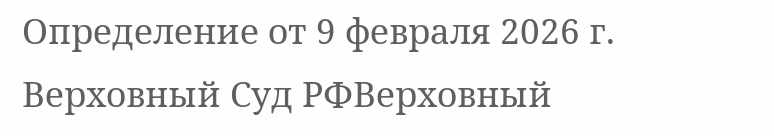Определение от 9 февраля 2026 г. Верховный Суд РФВерховный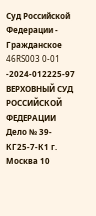Суд Российской Федерации - Гражданское 46RS003 0-01 -2024-012225-97 ВЕРХОВНЫЙ СУД РОССИЙСКОЙ ФЕДЕРАЦИИ Дело № 39-КГ25-7-К1 г. Москва 10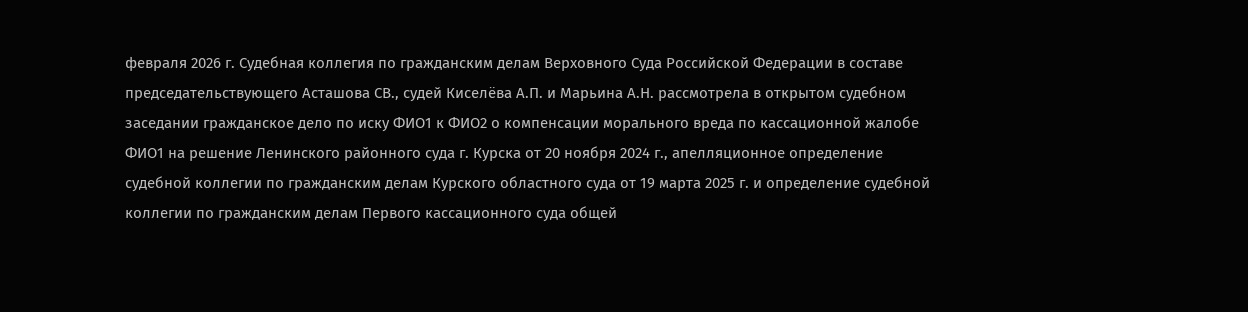февраля 2026 г. Судебная коллегия по гражданским делам Верховного Суда Российской Федерации в составе председательствующего Асташова СВ., судей Киселёва А.П. и Марьина А.Н. рассмотрела в открытом судебном заседании гражданское дело по иску ФИО1 к ФИО2 о компенсации морального вреда по кассационной жалобе ФИО1 на решение Ленинского районного суда г. Курска от 20 ноября 2024 г., апелляционное определение судебной коллегии по гражданским делам Курского областного суда от 19 марта 2025 г. и определение судебной коллегии по гражданским делам Первого кассационного суда общей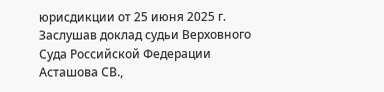юрисдикции от 25 июня 2025 г. Заслушав доклад судьи Верховного Суда Российской Федерации Асташова СВ.,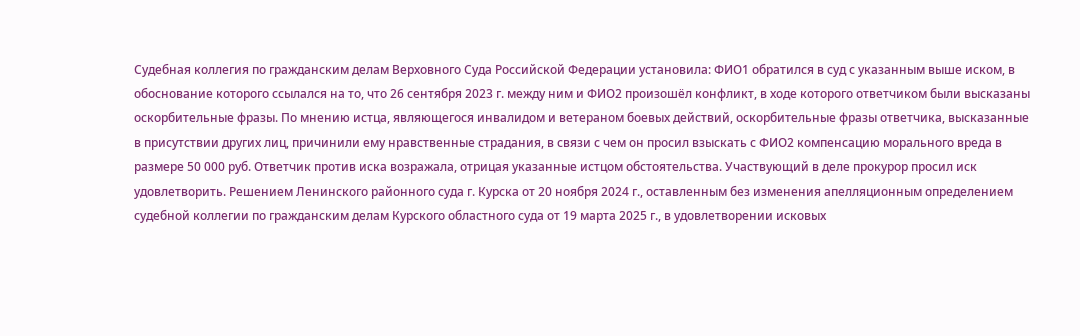Судебная коллегия по гражданским делам Верховного Суда Российской Федерации установила: ФИО1 обратился в суд с указанным выше иском, в обоснование которого ссылался на то, что 26 сентября 2023 г. между ним и ФИО2 произошёл конфликт, в ходе которого ответчиком были высказаны оскорбительные фразы. По мнению истца, являющегося инвалидом и ветераном боевых действий, оскорбительные фразы ответчика, высказанные в присутствии других лиц, причинили ему нравственные страдания, в связи с чем он просил взыскать с ФИО2 компенсацию морального вреда в размере 50 000 руб. Ответчик против иска возражала, отрицая указанные истцом обстоятельства. Участвующий в деле прокурор просил иск удовлетворить. Решением Ленинского районного суда г. Курска от 20 ноября 2024 г., оставленным без изменения апелляционным определением судебной коллегии по гражданским делам Курского областного суда от 19 марта 2025 г., в удовлетворении исковых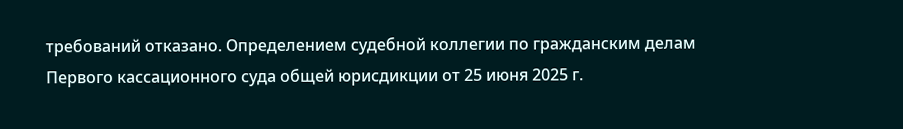требований отказано. Определением судебной коллегии по гражданским делам Первого кассационного суда общей юрисдикции от 25 июня 2025 г.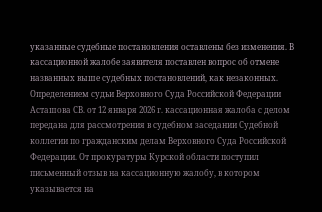указанные судебные постановления оставлены без изменения. В кассационной жалобе заявителя поставлен вопрос об отмене названных выше судебных постановлений, как незаконных. Определением судьи Верховного Суда Российской Федерации Асташова СВ. от 12 января 2026 г. кассационная жалоба с делом передана для рассмотрения в судебном заседании Судебной коллегии по гражданским делам Верховного Суда Российской Федерации. От прокуратуры Курской области поступил письменный отзыв на кассационную жалобу, в котором указывается на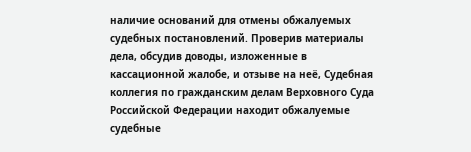наличие оснований для отмены обжалуемых судебных постановлений. Проверив материалы дела, обсудив доводы, изложенные в кассационной жалобе, и отзыве на неё, Судебная коллегия по гражданским делам Верховного Суда Российской Федерации находит обжалуемые судебные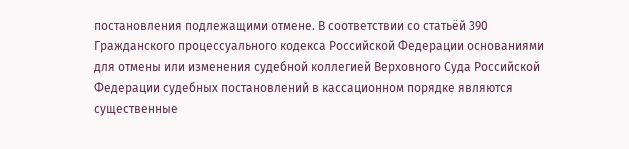постановления подлежащими отмене. В соответствии со статьёй 390 Гражданского процессуального кодекса Российской Федерации основаниями для отмены или изменения судебной коллегией Верховного Суда Российской Федерации судебных постановлений в кассационном порядке являются существенные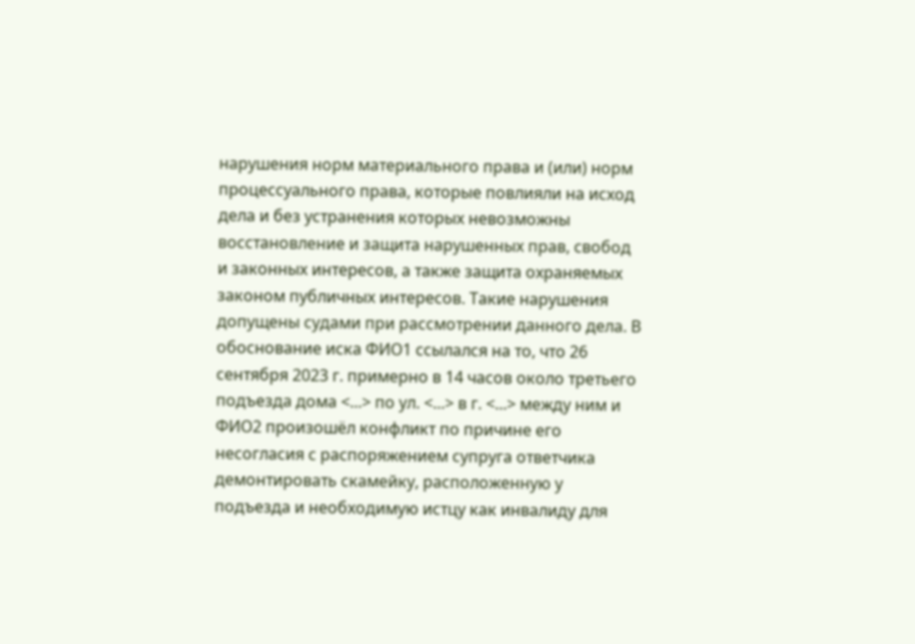нарушения норм материального права и (или) норм процессуального права, которые повлияли на исход дела и без устранения которых невозможны восстановление и защита нарушенных прав, свобод и законных интересов, а также защита охраняемых законом публичных интересов. Такие нарушения допущены судами при рассмотрении данного дела. В обоснование иска ФИО1 ссылался на то, что 26 сентября 2023 г. примерно в 14 часов около третьего подъезда дома <...> по ул. <...> в г. <...> между ним и ФИО2 произошёл конфликт по причине его несогласия с распоряжением супруга ответчика демонтировать скамейку, расположенную у подъезда и необходимую истцу как инвалиду для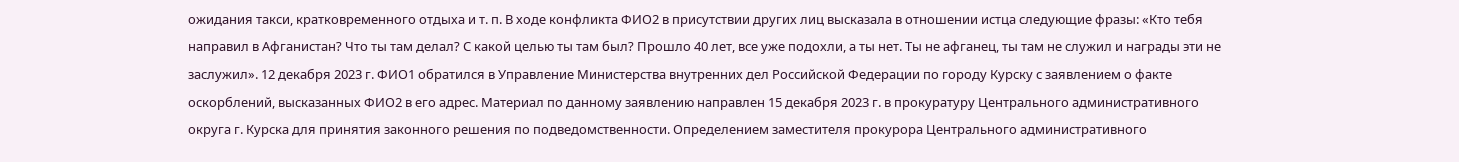ожидания такси, кратковременного отдыха и т. п. В ходе конфликта ФИО2 в присутствии других лиц высказала в отношении истца следующие фразы: «Кто тебя направил в Афганистан? Что ты там делал? С какой целью ты там был? Прошло 40 лет, все уже подохли, а ты нет. Ты не афганец, ты там не служил и награды эти не заслужил». 12 декабря 2023 г. ФИО1 обратился в Управление Министерства внутренних дел Российской Федерации по городу Курску с заявлением о факте оскорблений, высказанных ФИО2 в его адрес. Материал по данному заявлению направлен 15 декабря 2023 г. в прокуратуру Центрального административного округа г. Курска для принятия законного решения по подведомственности. Определением заместителя прокурора Центрального административного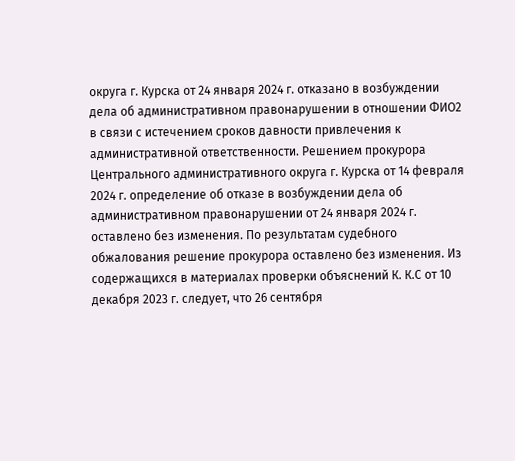округа г. Курска от 24 января 2024 г. отказано в возбуждении дела об административном правонарушении в отношении ФИО2 в связи с истечением сроков давности привлечения к административной ответственности. Решением прокурора Центрального административного округа г. Курска от 14 февраля 2024 г. определение об отказе в возбуждении дела об административном правонарушении от 24 января 2024 г. оставлено без изменения. По результатам судебного обжалования решение прокурора оставлено без изменения. Из содержащихся в материалах проверки объяснений К. К.С от 10 декабря 2023 г. следует, что 26 сентября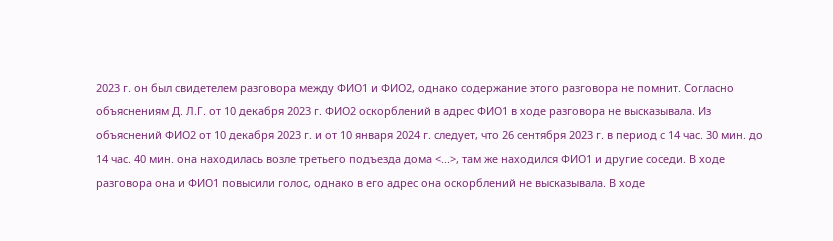2023 г. он был свидетелем разговора между ФИО1 и ФИО2, однако содержание этого разговора не помнит. Согласно объяснениям Д. Л.Г. от 10 декабря 2023 г. ФИО2 оскорблений в адрес ФИО1 в ходе разговора не высказывала. Из объяснений ФИО2 от 10 декабря 2023 г. и от 10 января 2024 г. следует, что 26 сентября 2023 г. в период с 14 час. 30 мин. до 14 час. 40 мин. она находилась возле третьего подъезда дома <...>, там же находился ФИО1 и другие соседи. В ходе разговора она и ФИО1 повысили голос, однако в его адрес она оскорблений не высказывала. В ходе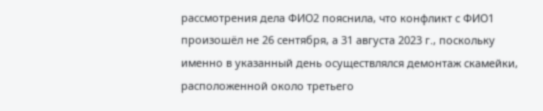рассмотрения дела ФИО2 пояснила, что конфликт с ФИО1 произошёл не 26 сентября, а 31 августа 2023 г., поскольку именно в указанный день осуществлялся демонтаж скамейки, расположенной около третьего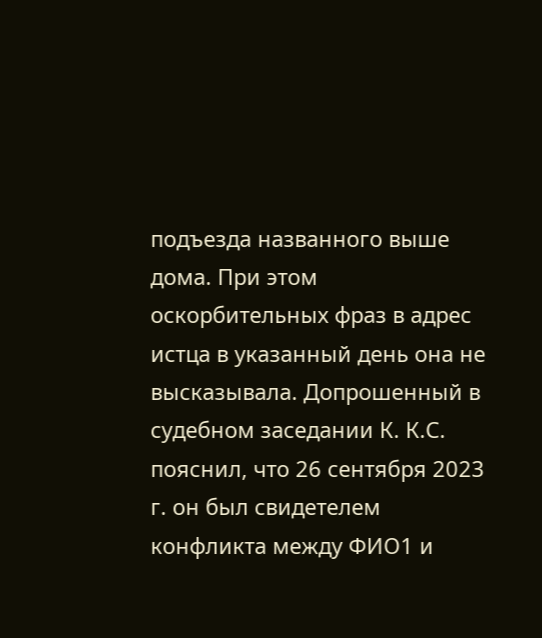подъезда названного выше дома. При этом оскорбительных фраз в адрес истца в указанный день она не высказывала. Допрошенный в судебном заседании К. К.С. пояснил, что 26 сентября 2023 г. он был свидетелем конфликта между ФИО1 и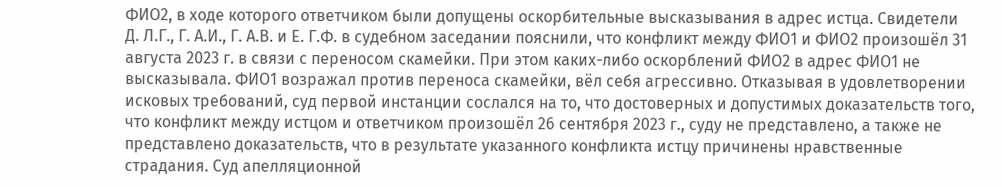ФИО2, в ходе которого ответчиком были допущены оскорбительные высказывания в адрес истца. Свидетели Д. Л.Г., Г. А.И., Г. А.В. и Е. Г.Ф. в судебном заседании пояснили, что конфликт между ФИО1 и ФИО2 произошёл 31 августа 2023 г. в связи с переносом скамейки. При этом каких-либо оскорблений ФИО2 в адрес ФИО1 не высказывала. ФИО1 возражал против переноса скамейки, вёл себя агрессивно. Отказывая в удовлетворении исковых требований, суд первой инстанции сослался на то, что достоверных и допустимых доказательств того, что конфликт между истцом и ответчиком произошёл 26 сентября 2023 г., суду не представлено, а также не представлено доказательств, что в результате указанного конфликта истцу причинены нравственные страдания. Суд апелляционной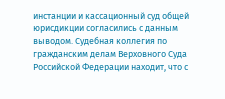инстанции и кассационный суд общей юрисдикции согласились с данным выводом. Судебная коллегия по гражданским делам Верховного Суда Российской Федерации находит, что с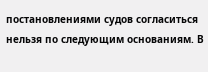постановлениями судов согласиться нельзя по следующим основаниям. В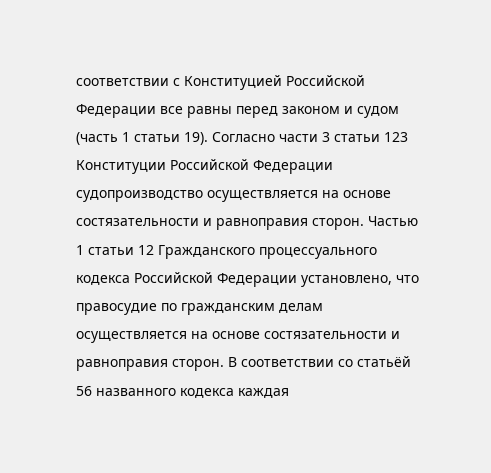соответствии с Конституцией Российской Федерации все равны перед законом и судом (часть 1 статьи 19). Согласно части 3 статьи 123 Конституции Российской Федерации судопроизводство осуществляется на основе состязательности и равноправия сторон. Частью 1 статьи 12 Гражданского процессуального кодекса Российской Федерации установлено, что правосудие по гражданским делам осуществляется на основе состязательности и равноправия сторон. В соответствии со статьёй 56 названного кодекса каждая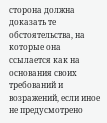сторона должна доказать те обстоятельства, на которые она ссылается как на основания своих требований и возражений, если иное не предусмотрено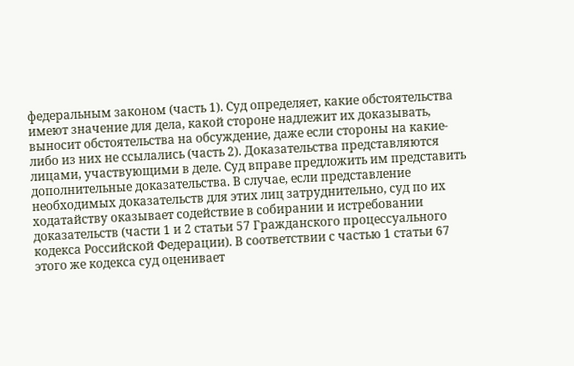федеральным законом (часть 1). Суд определяет, какие обстоятельства имеют значение для дела, какой стороне надлежит их доказывать, выносит обстоятельства на обсуждение, даже если стороны на какие-либо из них не ссылались (часть 2). Доказательства представляются лицами, участвующими в деле. Суд вправе предложить им представить дополнительные доказательства. В случае, если представление необходимых доказательств для этих лиц затруднительно, суд по их ходатайству оказывает содействие в собирании и истребовании доказательств (части 1 и 2 статьи 57 Гражданского процессуального кодекса Российской Федерации). В соответствии с частью 1 статьи 67 этого же кодекса суд оценивает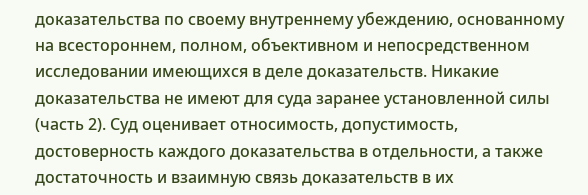доказательства по своему внутреннему убеждению, основанному на всестороннем, полном, объективном и непосредственном исследовании имеющихся в деле доказательств. Никакие доказательства не имеют для суда заранее установленной силы (часть 2). Суд оценивает относимость, допустимость, достоверность каждого доказательства в отдельности, а также достаточность и взаимную связь доказательств в их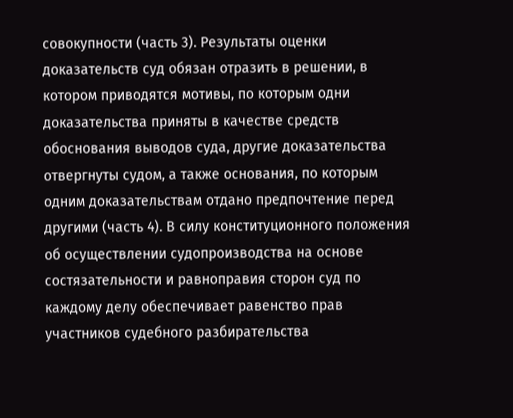совокупности (часть 3). Результаты оценки доказательств суд обязан отразить в решении, в котором приводятся мотивы, по которым одни доказательства приняты в качестве средств обоснования выводов суда, другие доказательства отвергнуты судом, а также основания, по которым одним доказательствам отдано предпочтение перед другими (часть 4). В силу конституционного положения об осуществлении судопроизводства на основе состязательности и равноправия сторон суд по каждому делу обеспечивает равенство прав участников судебного разбирательства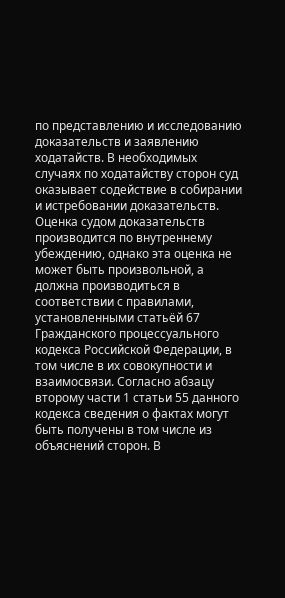по представлению и исследованию доказательств и заявлению ходатайств. В необходимых случаях по ходатайству сторон суд оказывает содействие в собирании и истребовании доказательств. Оценка судом доказательств производится по внутреннему убеждению, однако эта оценка не может быть произвольной, а должна производиться в соответствии с правилами, установленными статьёй 67 Гражданского процессуального кодекса Российской Федерации, в том числе в их совокупности и взаимосвязи. Согласно абзацу второму части 1 статьи 55 данного кодекса сведения о фактах могут быть получены в том числе из объяснений сторон. В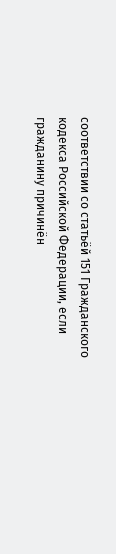соответствии со статьёй 151 Гражданского кодекса Российской Федерации, если гражданину причинён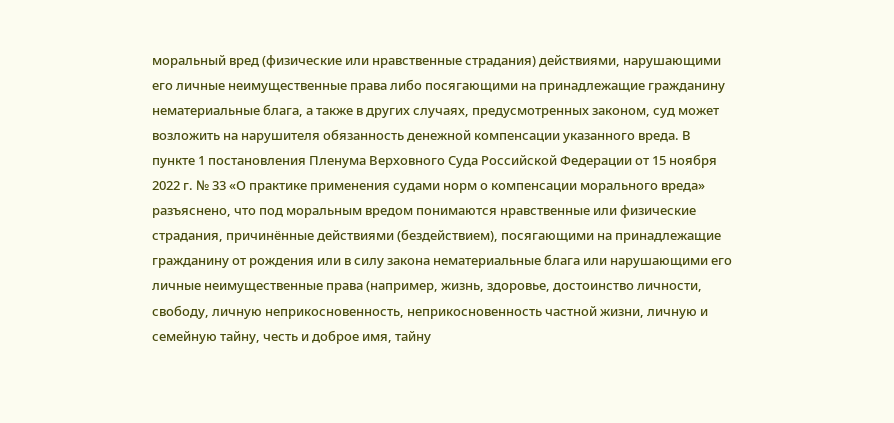моральный вред (физические или нравственные страдания) действиями, нарушающими его личные неимущественные права либо посягающими на принадлежащие гражданину нематериальные блага, а также в других случаях, предусмотренных законом, суд может возложить на нарушителя обязанность денежной компенсации указанного вреда. В пункте 1 постановления Пленума Верховного Суда Российской Федерации от 15 ноября 2022 г. № 33 «О практике применения судами норм о компенсации морального вреда» разъяснено, что под моральным вредом понимаются нравственные или физические страдания, причинённые действиями (бездействием), посягающими на принадлежащие гражданину от рождения или в силу закона нематериальные блага или нарушающими его личные неимущественные права (например, жизнь, здоровье, достоинство личности, свободу, личную неприкосновенность, неприкосновенность частной жизни, личную и семейную тайну, честь и доброе имя, тайну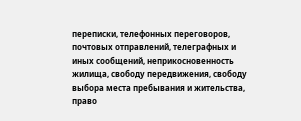переписки, телефонных переговоров, почтовых отправлений, телеграфных и иных сообщений, неприкосновенность жилища, свободу передвижения, свободу выбора места пребывания и жительства, право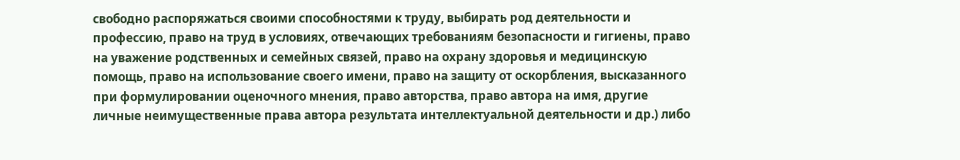свободно распоряжаться своими способностями к труду, выбирать род деятельности и профессию, право на труд в условиях, отвечающих требованиям безопасности и гигиены, право на уважение родственных и семейных связей, право на охрану здоровья и медицинскую помощь, право на использование своего имени, право на защиту от оскорбления, высказанного при формулировании оценочного мнения, право авторства, право автора на имя, другие личные неимущественные права автора результата интеллектуальной деятельности и др.) либо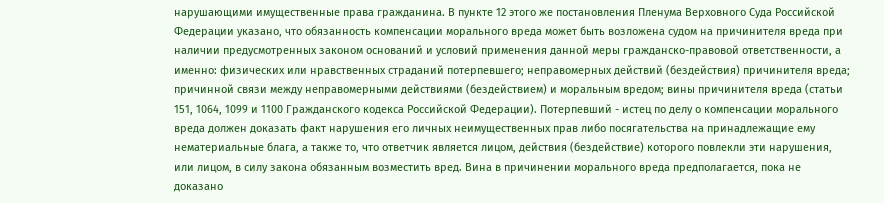нарушающими имущественные права гражданина. В пункте 12 этого же постановления Пленума Верховного Суда Российской Федерации указано, что обязанность компенсации морального вреда может быть возложена судом на причинителя вреда при наличии предусмотренных законом оснований и условий применения данной меры гражданско-правовой ответственности, а именно: физических или нравственных страданий потерпевшего; неправомерных действий (бездействия) причинителя вреда; причинной связи между неправомерными действиями (бездействием) и моральным вредом; вины причинителя вреда (статьи 151, 1064, 1099 и 1100 Гражданского кодекса Российской Федерации). Потерпевший - истец по делу о компенсации морального вреда должен доказать факт нарушения его личных неимущественных прав либо посягательства на принадлежащие ему нематериальные блага, а также то, что ответчик является лицом, действия (бездействие) которого повлекли эти нарушения, или лицом, в силу закона обязанным возместить вред. Вина в причинении морального вреда предполагается, пока не доказано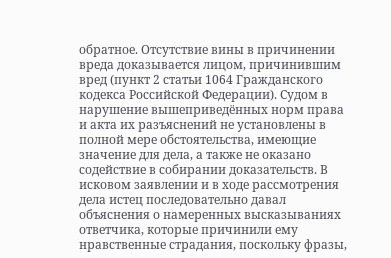обратное. Отсутствие вины в причинении вреда доказывается лицом, причинившим вред (пункт 2 статьи 1064 Гражданского кодекса Российской Федерации). Судом в нарушение вышеприведённых норм права и акта их разъяснений не установлены в полной мере обстоятельства, имеющие значение для дела, а также не оказано содействие в собирании доказательств. В исковом заявлении и в ходе рассмотрения дела истец последовательно давал объяснения о намеренных высказываниях ответчика, которые причинили ему нравственные страдания, поскольку фразы,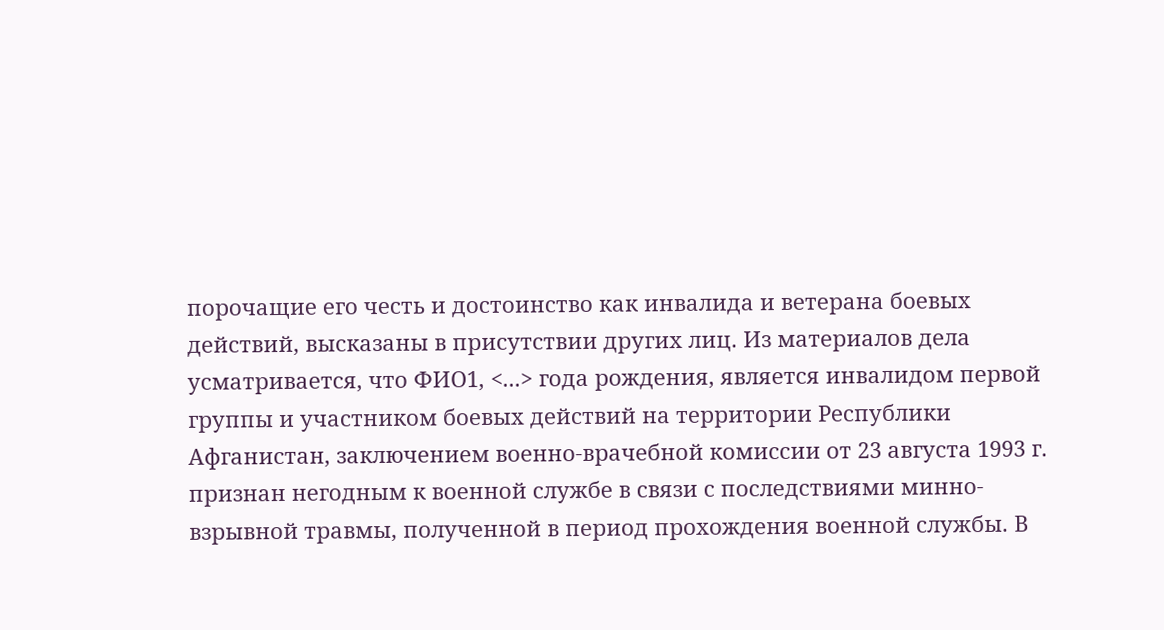порочащие его честь и достоинство как инвалида и ветерана боевых действий, высказаны в присутствии других лиц. Из материалов дела усматривается, что ФИО1, <...> года рождения, является инвалидом первой группы и участником боевых действий на территории Республики Афганистан, заключением военно-врачебной комиссии от 23 августа 1993 г. признан негодным к военной службе в связи с последствиями минно-взрывной травмы, полученной в период прохождения военной службы. В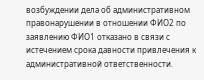возбуждении дела об административном правонарушении в отношении ФИО2 по заявлению ФИО1 отказано в связи с истечением срока давности привлечения к административной ответственности.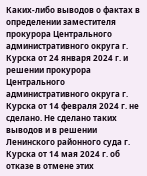Каких-либо выводов о фактах в определении заместителя прокурора Центрального административного округа г. Курска от 24 января 2024 г. и решении прокурора Центрального административного округа г. Курска от 14 февраля 2024 г. не сделано. Не сделано таких выводов и в решении Ленинского районного суда г. Курска от 14 мая 2024 г. об отказе в отмене этих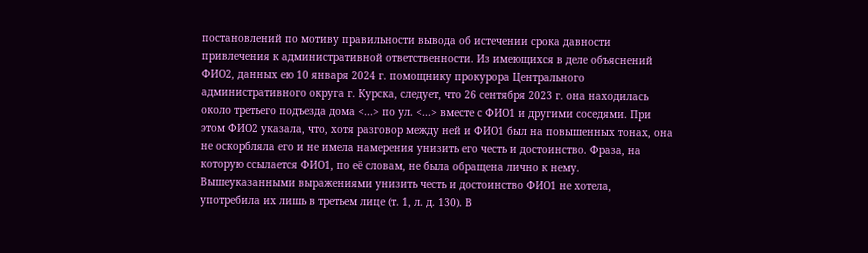постановлений по мотиву правильности вывода об истечении срока давности привлечения к административной ответственности. Из имеющихся в деле объяснений ФИО2, данных ею 10 января 2024 г. помощнику прокурора Центрального административного округа г. Курска, следует, что 26 сентября 2023 г. она находилась около третьего подъезда дома <...> по ул. <...> вместе с ФИО1 и другими соседями. При этом ФИО2 указала, что, хотя разговор между ней и ФИО1 был на повышенных тонах, она не оскорбляла его и не имела намерения унизить его честь и достоинство. Фраза, на которую ссылается ФИО1, по её словам, не была обращена лично к нему. Вышеуказанными выражениями унизить честь и достоинство ФИО1 не хотела, употребила их лишь в третьем лице (т. 1, л. д. 130). В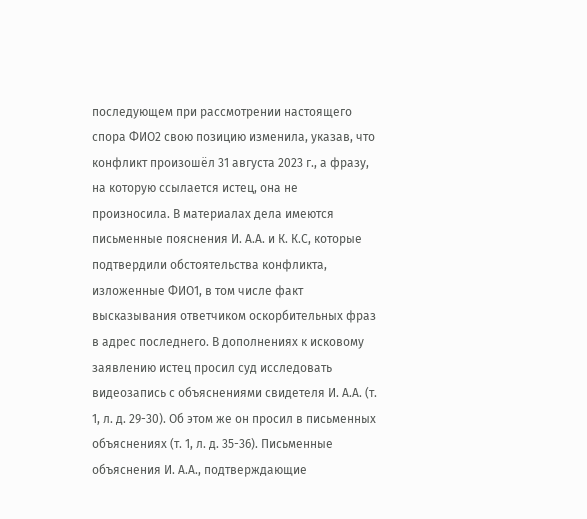последующем при рассмотрении настоящего спора ФИО2 свою позицию изменила, указав, что конфликт произошёл 31 августа 2023 г., а фразу, на которую ссылается истец, она не произносила. В материалах дела имеются письменные пояснения И. А.А. и К. К.С, которые подтвердили обстоятельства конфликта, изложенные ФИО1, в том числе факт высказывания ответчиком оскорбительных фраз в адрес последнего. В дополнениях к исковому заявлению истец просил суд исследовать видеозапись с объяснениями свидетеля И. А.А. (т. 1, л. д. 29-30). Об этом же он просил в письменных объяснениях (т. 1, л. д. 35-36). Письменные объяснения И. А.А., подтверждающие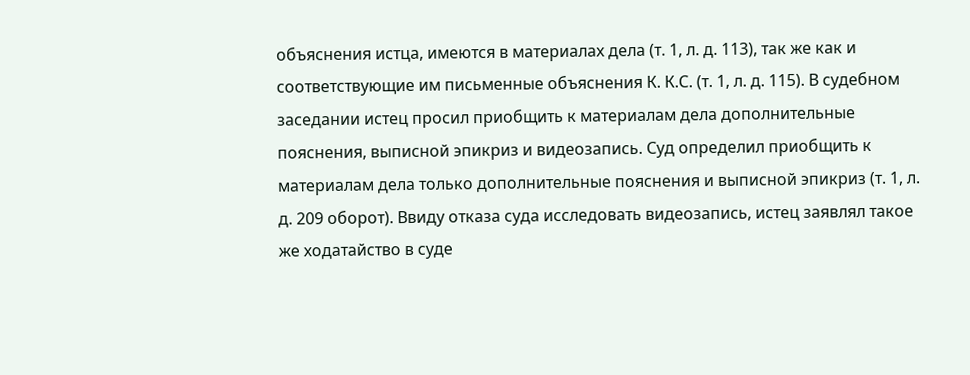объяснения истца, имеются в материалах дела (т. 1, л. д. 113), так же как и соответствующие им письменные объяснения К. К.С. (т. 1, л. д. 115). В судебном заседании истец просил приобщить к материалам дела дополнительные пояснения, выписной эпикриз и видеозапись. Суд определил приобщить к материалам дела только дополнительные пояснения и выписной эпикриз (т. 1, л. д. 209 оборот). Ввиду отказа суда исследовать видеозапись, истец заявлял такое же ходатайство в суде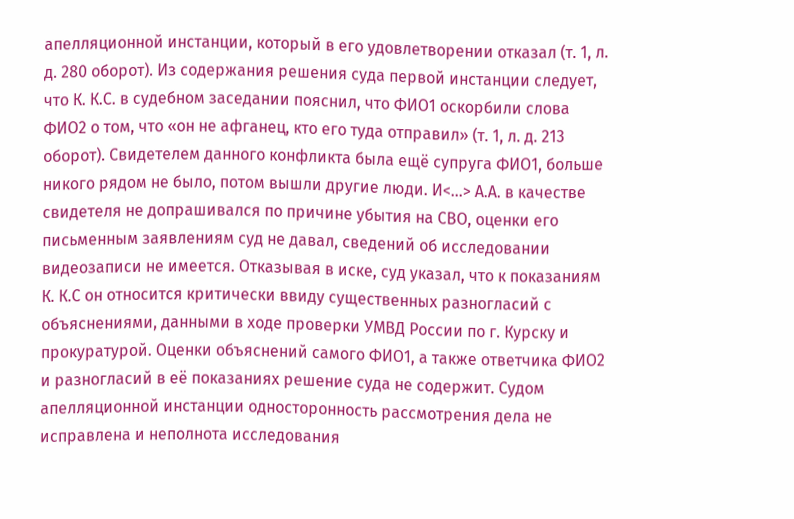апелляционной инстанции, который в его удовлетворении отказал (т. 1, л. д. 280 оборот). Из содержания решения суда первой инстанции следует, что К. К.С. в судебном заседании пояснил, что ФИО1 оскорбили слова ФИО2 о том, что «он не афганец, кто его туда отправил» (т. 1, л. д. 213 оборот). Свидетелем данного конфликта была ещё супруга ФИО1, больше никого рядом не было, потом вышли другие люди. И<...> А.А. в качестве свидетеля не допрашивался по причине убытия на СВО, оценки его письменным заявлениям суд не давал, сведений об исследовании видеозаписи не имеется. Отказывая в иске, суд указал, что к показаниям К. К.С он относится критически ввиду существенных разногласий с объяснениями, данными в ходе проверки УМВД России по г. Курску и прокуратурой. Оценки объяснений самого ФИО1, а также ответчика ФИО2 и разногласий в её показаниях решение суда не содержит. Судом апелляционной инстанции односторонность рассмотрения дела не исправлена и неполнота исследования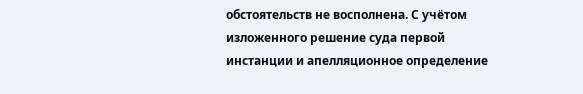обстоятельств не восполнена. С учётом изложенного решение суда первой инстанции и апелляционное определение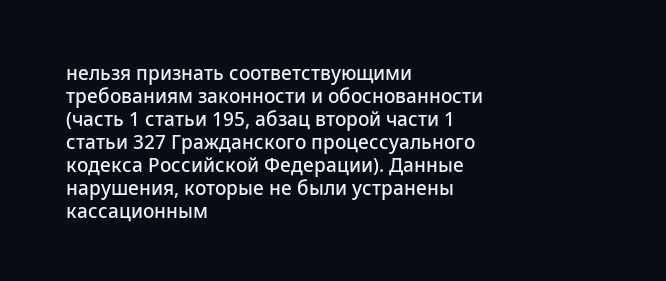нельзя признать соответствующими требованиям законности и обоснованности (часть 1 статьи 195, абзац второй части 1 статьи 327 Гражданского процессуального кодекса Российской Федерации). Данные нарушения, которые не были устранены кассационным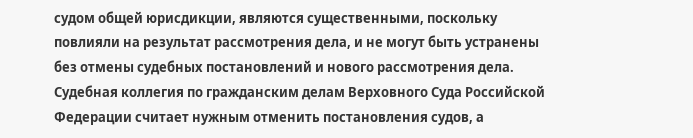судом общей юрисдикции, являются существенными, поскольку повлияли на результат рассмотрения дела, и не могут быть устранены без отмены судебных постановлений и нового рассмотрения дела. Судебная коллегия по гражданским делам Верховного Суда Российской Федерации считает нужным отменить постановления судов, а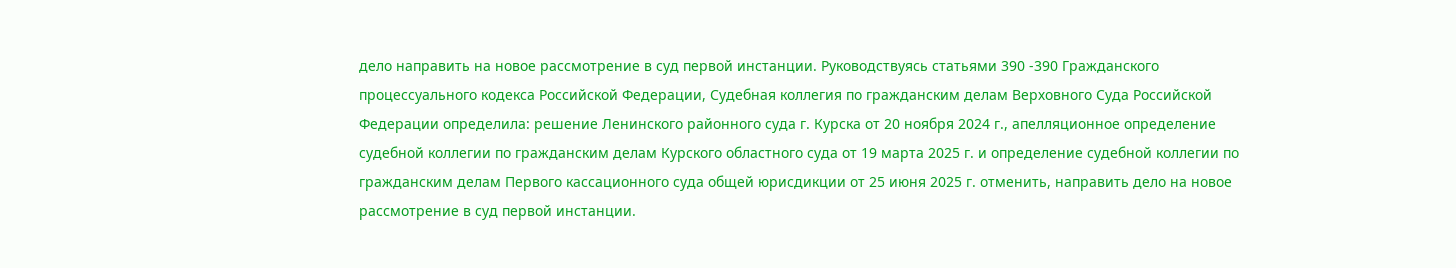дело направить на новое рассмотрение в суд первой инстанции. Руководствуясь статьями 390 -390 Гражданского процессуального кодекса Российской Федерации, Судебная коллегия по гражданским делам Верховного Суда Российской Федерации определила: решение Ленинского районного суда г. Курска от 20 ноября 2024 г., апелляционное определение судебной коллегии по гражданским делам Курского областного суда от 19 марта 2025 г. и определение судебной коллегии по гражданским делам Первого кассационного суда общей юрисдикции от 25 июня 2025 г. отменить, направить дело на новое рассмотрение в суд первой инстанции.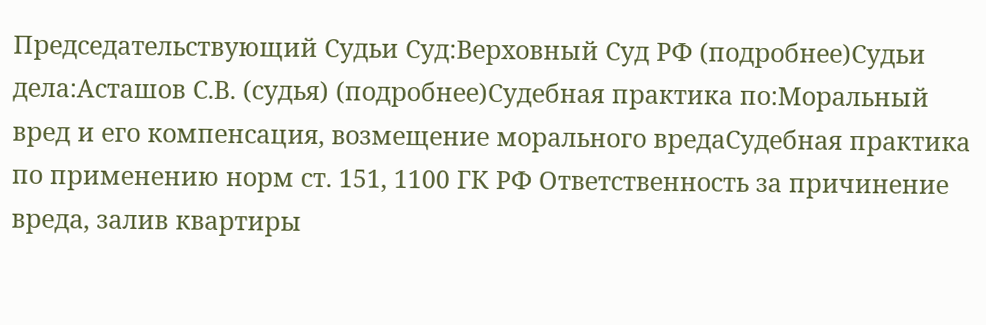Председательствующий Судьи Суд:Верховный Суд РФ (подробнее)Судьи дела:Асташов С.В. (судья) (подробнее)Судебная практика по:Моральный вред и его компенсация, возмещение морального вредаСудебная практика по применению норм ст. 151, 1100 ГК РФ Ответственность за причинение вреда, залив квартиры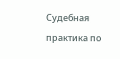Судебная практика по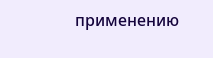применению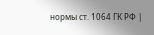нормы ст. 1064 ГК РФ |